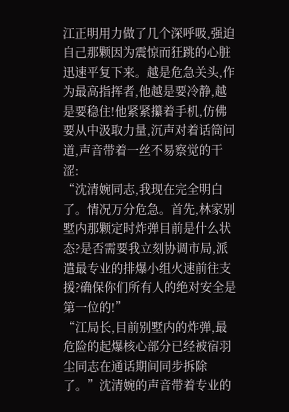江正明用力做了几个深呼吸,强迫自己那颗因为震惊而狂跳的心脏迅速平复下来。越是危急关头,作为最高指挥者,他越是要冷静,越是要稳住!他紧紧攥着手机,仿佛要从中汲取力量,沉声对着话筒问道,声音带着一丝不易察觉的干涩:
“沈清婉同志,我现在完全明白了。情况万分危急。首先,林家别墅内那颗定时炸弹目前是什么状态?是否需要我立刻协调市局,派遣最专业的排爆小组火速前往支援?确保你们所有人的绝对安全是第一位的!”
“江局长,目前别墅内的炸弹,最危险的起爆核心部分已经被宿羽尘同志在通话期间同步拆除了。”沈清婉的声音带着专业的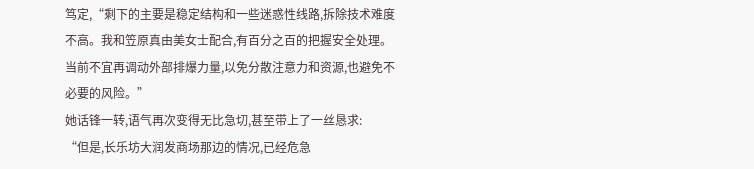笃定,“剩下的主要是稳定结构和一些迷惑性线路,拆除技术难度不高。我和笠原真由美女士配合,有百分之百的把握安全处理。当前不宜再调动外部排爆力量,以免分散注意力和资源,也避免不必要的风险。”
她话锋一转,语气再次变得无比急切,甚至带上了一丝恳求:
“但是,长乐坊大润发商场那边的情况,已经危急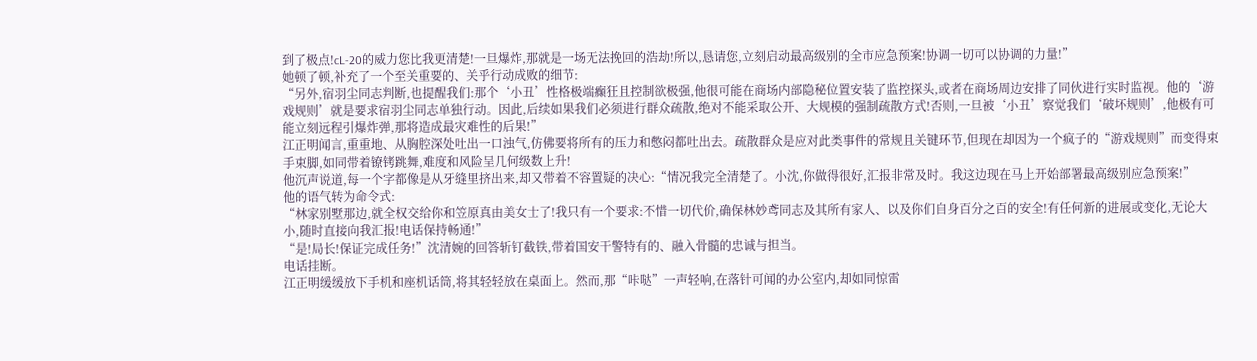到了极点!cL-20的威力您比我更清楚!一旦爆炸,那就是一场无法挽回的浩劫!所以,恳请您,立刻启动最高级别的全市应急预案!协调一切可以协调的力量!”
她顿了顿,补充了一个至关重要的、关乎行动成败的细节:
“另外,宿羽尘同志判断,也提醒我们:那个‘小丑’性格极端癫狂且控制欲极强,他很可能在商场内部隐秘位置安装了监控探头,或者在商场周边安排了同伙进行实时监视。他的‘游戏规则’就是要求宿羽尘同志单独行动。因此,后续如果我们必须进行群众疏散,绝对不能采取公开、大规模的强制疏散方式!否则,一旦被‘小丑’察觉我们‘破坏规则’,他极有可能立刻远程引爆炸弹,那将造成最灾难性的后果!”
江正明闻言,重重地、从胸腔深处吐出一口浊气,仿佛要将所有的压力和憋闷都吐出去。疏散群众是应对此类事件的常规且关键环节,但现在却因为一个疯子的“游戏规则”而变得束手束脚,如同带着镣铐跳舞,难度和风险呈几何级数上升!
他沉声说道,每一个字都像是从牙缝里挤出来,却又带着不容置疑的决心:“情况我完全清楚了。小沈,你做得很好,汇报非常及时。我这边现在马上开始部署最高级别应急预案!”
他的语气转为命令式:
“林家别墅那边,就全权交给你和笠原真由美女士了!我只有一个要求:不惜一切代价,确保林妙鸢同志及其所有家人、以及你们自身百分之百的安全!有任何新的进展或变化,无论大小,随时直接向我汇报!电话保持畅通!”
“是!局长!保证完成任务!”沈清婉的回答斩钉截铁,带着国安干警特有的、融入骨髓的忠诚与担当。
电话挂断。
江正明缓缓放下手机和座机话筒,将其轻轻放在桌面上。然而,那“咔哒”一声轻响,在落针可闻的办公室内,却如同惊雷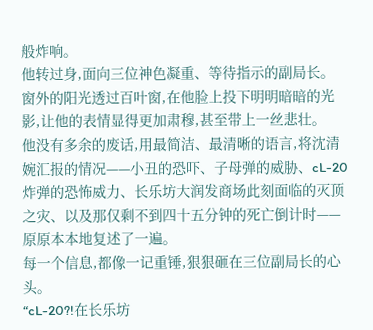般炸响。
他转过身,面向三位神色凝重、等待指示的副局长。窗外的阳光透过百叶窗,在他脸上投下明明暗暗的光影,让他的表情显得更加肃穆,甚至带上一丝悲壮。
他没有多余的废话,用最简洁、最清晰的语言,将沈清婉汇报的情况——小丑的恐吓、子母弹的威胁、cL-20炸弹的恐怖威力、长乐坊大润发商场此刻面临的灭顶之灾、以及那仅剩不到四十五分钟的死亡倒计时——原原本本地复述了一遍。
每一个信息,都像一记重锤,狠狠砸在三位副局长的心头。
“cL-20?!在长乐坊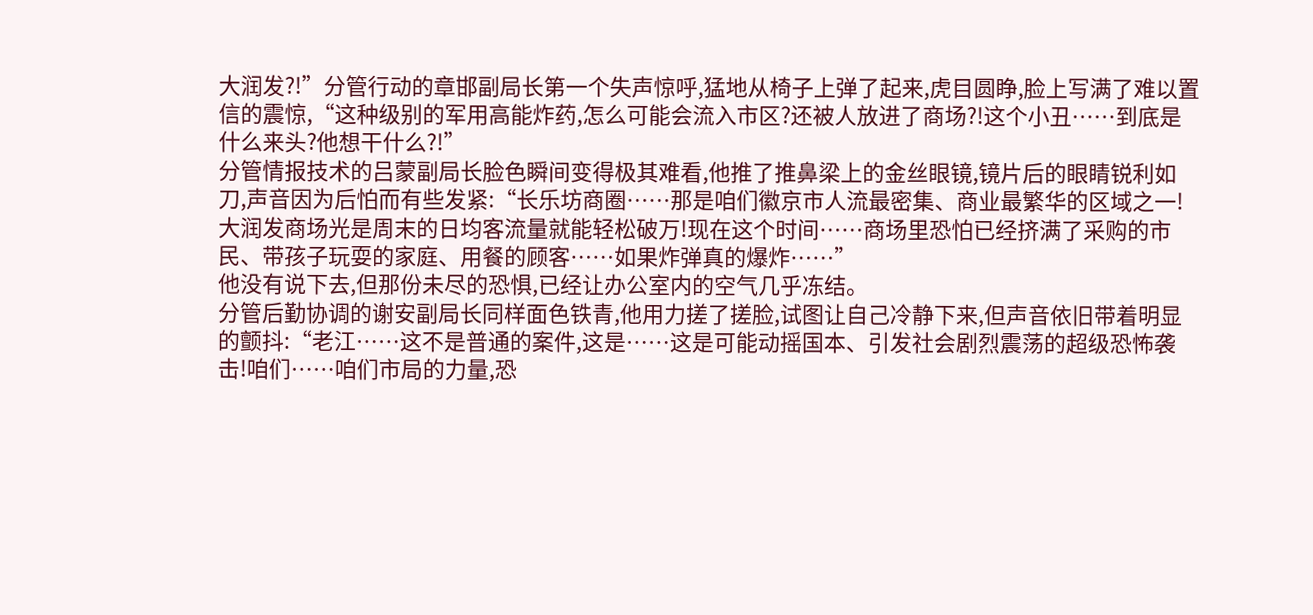大润发?!”分管行动的章邯副局长第一个失声惊呼,猛地从椅子上弹了起来,虎目圆睁,脸上写满了难以置信的震惊,“这种级别的军用高能炸药,怎么可能会流入市区?还被人放进了商场?!这个小丑……到底是什么来头?他想干什么?!”
分管情报技术的吕蒙副局长脸色瞬间变得极其难看,他推了推鼻梁上的金丝眼镜,镜片后的眼睛锐利如刀,声音因为后怕而有些发紧:“长乐坊商圈……那是咱们徽京市人流最密集、商业最繁华的区域之一!大润发商场光是周末的日均客流量就能轻松破万!现在这个时间……商场里恐怕已经挤满了采购的市民、带孩子玩耍的家庭、用餐的顾客……如果炸弹真的爆炸……”
他没有说下去,但那份未尽的恐惧,已经让办公室内的空气几乎冻结。
分管后勤协调的谢安副局长同样面色铁青,他用力搓了搓脸,试图让自己冷静下来,但声音依旧带着明显的颤抖:“老江……这不是普通的案件,这是……这是可能动摇国本、引发社会剧烈震荡的超级恐怖袭击!咱们……咱们市局的力量,恐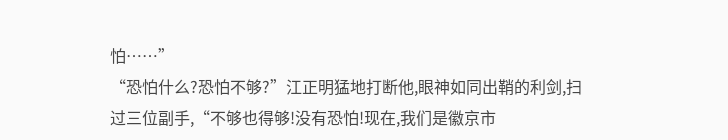怕……”
“恐怕什么?恐怕不够?”江正明猛地打断他,眼神如同出鞘的利剑,扫过三位副手,“不够也得够!没有恐怕!现在,我们是徽京市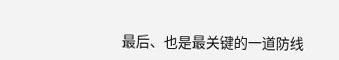最后、也是最关键的一道防线